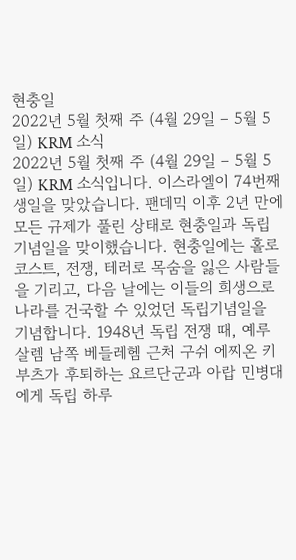현충일
2022년 5월 첫째 주 (4월 29일 – 5월 5일) KRM 소식
2022년 5월 첫째 주 (4월 29일 – 5월 5일) KRM 소식입니다. 이스라엘이 74번째 생일을 맞았습니다. 팬데믹 이후 2년 만에 모든 규제가 풀린 상태로 현충일과 독립기념일을 맞이했습니다. 현충일에는 홀로코스트, 전쟁, 테러로 목숨을 잃은 사람들을 기리고, 다음 날에는 이들의 희생으로 나라를 건국할 수 있었던 독립기념일을 기념합니다. 1948년 독립 전쟁 때, 예루살렘 남쪽 베들레헴 근처 구쉬 에찌온 키부츠가 후퇴하는 요르단군과 아랍 민병대에게 독립 하루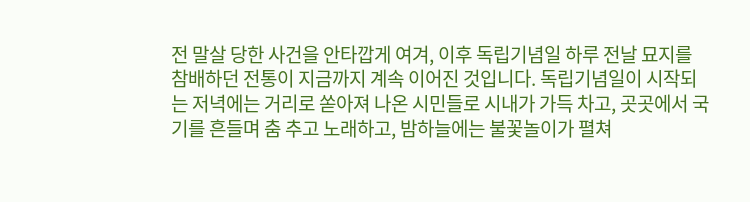전 말살 당한 사건을 안타깝게 여겨, 이후 독립기념일 하루 전날 묘지를 참배하던 전통이 지금까지 계속 이어진 것입니다. 독립기념일이 시작되는 저녁에는 거리로 쏟아져 나온 시민들로 시내가 가득 차고, 곳곳에서 국기를 흔들며 춤 추고 노래하고, 밤하늘에는 불꽃놀이가 펼쳐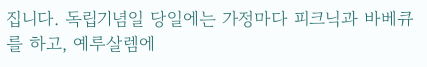집니다. 독립기념일 당일에는 가정마다 피크닉과 바베큐를 하고, 예루살렘에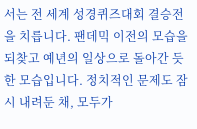서는 전 세계 성경퀴즈대회 결승전을 치릅니다. 팬데믹 이전의 모습을 되찾고 예년의 일상으로 돌아간 듯한 모습입니다. 정치적인 문제도 잠시 내려둔 채, 모두가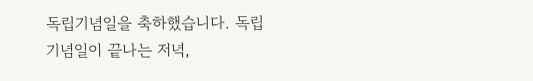독립기념일을 축하했습니다. 독립기념일이 끝나는 저녁,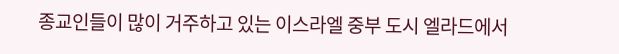종교인들이 많이 거주하고 있는 이스라엘 중부 도시 엘라드에서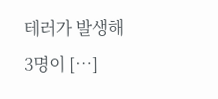테러가 발생해 3명이 […]